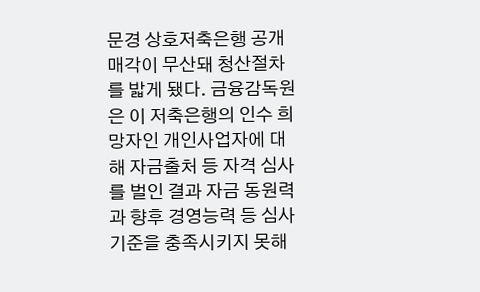문경 상호저축은행 공개 매각이 무산돼 청산절차를 밟게 됐다. 금융감독원은 이 저축은행의 인수 희망자인 개인사업자에 대해 자금출처 등 자격 심사를 벌인 결과 자금 동원력과 향후 경영능력 등 심사 기준을 충족시키지 못해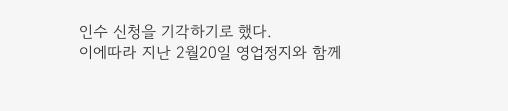인수 신청을 기각하기로 했다.
이에따라 지난 2월20일 영업정지와 함께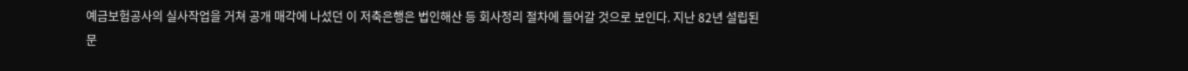예금보험공사의 실사작업을 거쳐 공개 매각에 나섰던 이 저축은행은 법인해산 등 회사정리 절차에 들어갈 것으로 보인다. 지난 82년 설립된 문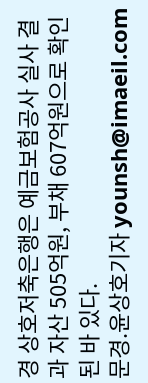경 상호저축은행은 예금보험공사 실사 결과 자산 505억원, 부채 607억원으로 확인된 바 있다.
문경.윤상호기자 younsh@imaeil.com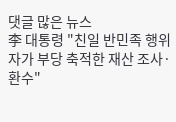댓글 많은 뉴스
李 대통령 "친일 반민족 행위자가 부당 축적한 재산 조사·환수"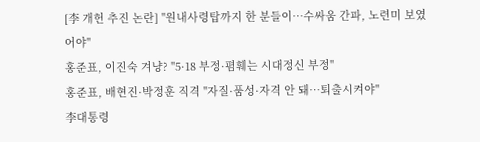[李 개헌 추진 논란] "원내사령탑까지 한 분들이…수싸움 간파, 노련미 보였어야"
홍준표, 이진숙 겨냥? "5·18 부정·폄훼는 시대정신 부정"
홍준표, 배현진·박정훈 직격 "자질·품성·자격 안 돼…퇴출시켜야"
李대통령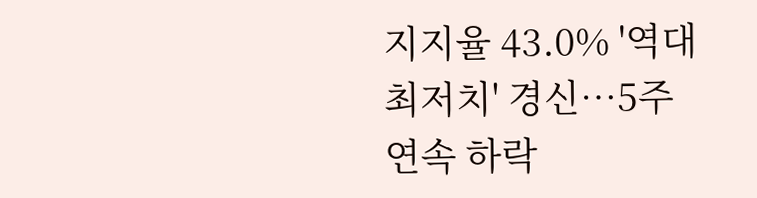지지율 43.0% '역대 최저치' 경신…5주 연속 하락